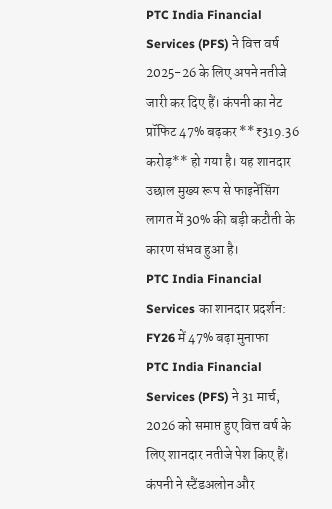PTC India Financial Services (PFS) ने वित्त वर्ष 2025-26 के लिए अपने नतीजे जारी कर दिए हैं। कंपनी का नेट प्रॉफिट 47% बढ़कर **₹319.36 करोड़** हो गया है। यह शानदार उछाल मुख्य रूप से फाइनेंसिंग लागत में 30% की बड़ी कटौती के कारण संभव हुआ है।
PTC India Financial Services का शानदार प्रदर्शन: FY26 में 47% बढ़ा मुनाफा
PTC India Financial Services (PFS) ने 31 मार्च, 2026 को समाप्त हुए वित्त वर्ष के लिए शानदार नतीजे पेश किए हैं। कंपनी ने स्टैंडअलोन और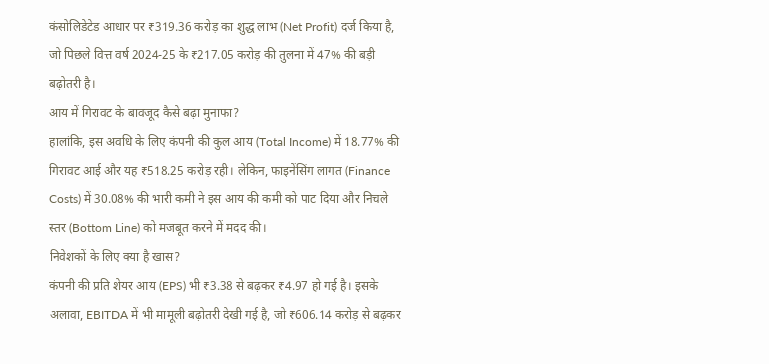कंसोलिडेटेड आधार पर ₹319.36 करोड़ का शुद्ध लाभ (Net Profit) दर्ज किया है, जो पिछले वित्त वर्ष 2024-25 के ₹217.05 करोड़ की तुलना में 47% की बड़ी बढ़ोतरी है।
आय में गिरावट के बावजूद कैसे बढ़ा मुनाफा?
हालांकि, इस अवधि के लिए कंपनी की कुल आय (Total Income) में 18.77% की गिरावट आई और यह ₹518.25 करोड़ रही। लेकिन, फाइनेंसिंग लागत (Finance Costs) में 30.08% की भारी कमी ने इस आय की कमी को पाट दिया और निचले स्तर (Bottom Line) को मजबूत करने में मदद की।
निवेशकों के लिए क्या है खास?
कंपनी की प्रति शेयर आय (EPS) भी ₹3.38 से बढ़कर ₹4.97 हो गई है। इसके अलावा, EBITDA में भी मामूली बढ़ोतरी देखी गई है, जो ₹606.14 करोड़ से बढ़कर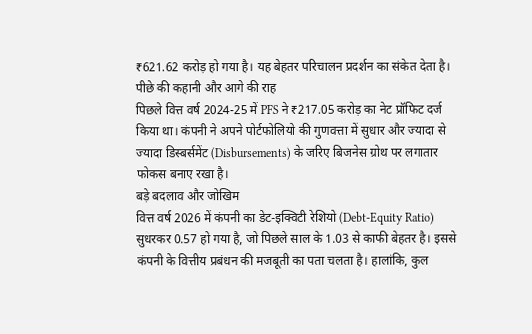₹621.62 करोड़ हो गया है। यह बेहतर परिचालन प्रदर्शन का संकेत देता है।
पीछे की कहानी और आगे की राह
पिछले वित्त वर्ष 2024-25 में PFS ने ₹217.05 करोड़ का नेट प्रॉफिट दर्ज किया था। कंपनी ने अपने पोर्टफोलियो की गुणवत्ता में सुधार और ज्यादा से ज्यादा डिस्बर्समेंट (Disbursements) के जरिए बिजनेस ग्रोथ पर लगातार फोकस बनाए रखा है।
बड़े बदलाव और जोखिम
वित्त वर्ष 2026 में कंपनी का डेट-इक्विटी रेशियो (Debt-Equity Ratio) सुधरकर 0.57 हो गया है, जो पिछले साल के 1.03 से काफी बेहतर है। इससे कंपनी के वित्तीय प्रबंधन की मजबूती का पता चलता है। हालांकि, कुल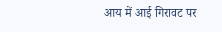आय में आई गिरावट पर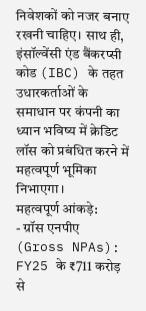निवेशकों को नजर बनाए रखनी चाहिए। साथ ही, इंसॉल्वेंसी एंड बैंकरप्सी कोड (IBC) के तहत उधारकर्ताओं के समाधान पर कंपनी का ध्यान भविष्य में क्रेडिट लॉस को प्रबंधित करने में महत्वपूर्ण भूमिका निभाएगा।
महत्वपूर्ण आंकड़े:
- ग्रॉस एनपीए (Gross NPAs): FY25 के ₹711 करोड़ से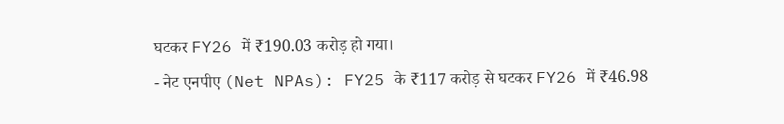घटकर FY26 में ₹190.03 करोड़ हो गया।
- नेट एनपीए (Net NPAs): FY25 के ₹117 करोड़ से घटकर FY26 में ₹46.98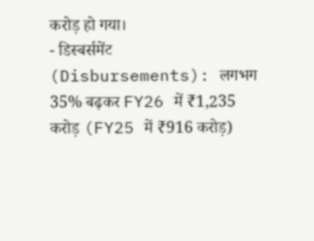करोड़ हो गया।
- डिस्बर्समेंट (Disbursements): लगभग 35% बढ़कर FY26 में ₹1,235 करोड़ (FY25 में ₹916 करोड़)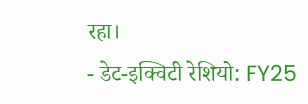रहा।
- डेट-इक्विटी रेशियो: FY25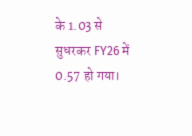के 1.03 से सुधरकर FY26 में 0.57 हो गया।